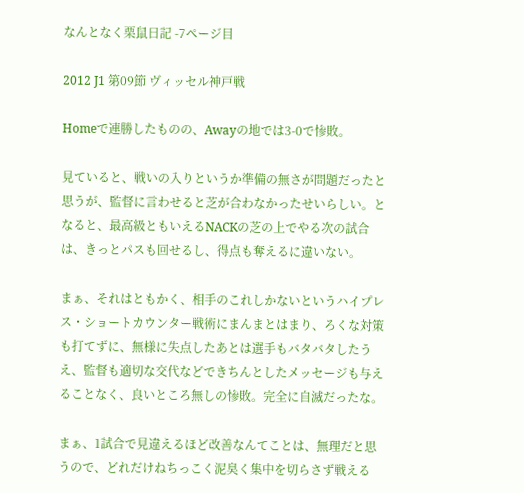なんとなく栗鼠日記 -7ページ目

2012 J1 第09節 ヴィッセル神戸戦

Homeで連勝したものの、Awayの地では3-0で惨敗。

見ていると、戦いの入りというか準備の無さが問題だったと思うが、監督に言わせると芝が合わなかったせいらしい。となると、最高級ともいえるNACKの芝の上でやる次の試合は、きっとパスも回せるし、得点も奪えるに違いない。

まぁ、それはともかく、相手のこれしかないというハイプレス・ショートカウンター戦術にまんまとはまり、ろくな対策も打てずに、無様に失点したあとは選手もバタバタしたうえ、監督も適切な交代などできちんとしたメッセージも与えることなく、良いところ無しの惨敗。完全に自滅だったな。

まぁ、1試合で見違えるほど改善なんてことは、無理だと思うので、どれだけねちっこく泥臭く集中を切らさず戦える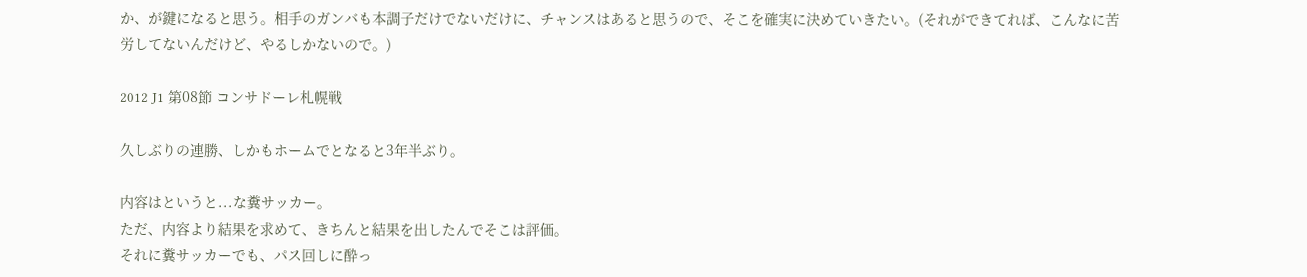か、が鍵になると思う。相手のガンバも本調子だけでないだけに、チャンスはあると思うので、そこを確実に決めていきたい。(それができてれば、こんなに苦労してないんだけど、やるしかないので。)

2012 J1 第08節 コンサドーレ札幌戦

久しぶりの連勝、しかもホームでとなると3年半ぶり。

内容はというと...な糞サッカー。
ただ、内容より結果を求めて、きちんと結果を出したんでそこは評価。
それに糞サッカーでも、パス回しに酔っ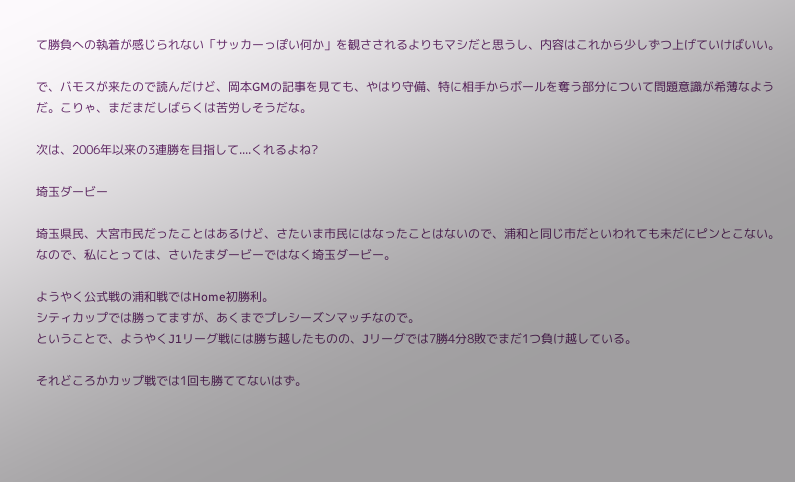て勝負への執着が感じられない「サッカーっぽい何か」を観さされるよりもマシだと思うし、内容はこれから少しずつ上げていけばいい。

で、バモスが来たので読んだけど、岡本GMの記事を見ても、やはり守備、特に相手からボールを奪う部分について問題意識が希薄なようだ。こりゃ、まだまだしばらくは苦労しそうだな。

次は、2006年以来の3連勝を目指して....くれるよね?

埼玉ダービー

埼玉県民、大宮市民だったことはあるけど、さたいま市民にはなったことはないので、浦和と同じ市だといわれても未だにピンとこない。なので、私にとっては、さいたまダービーではなく埼玉ダービー。

ようやく公式戦の浦和戦ではHome初勝利。
シティカップでは勝ってますが、あくまでプレシーズンマッチなので。
ということで、ようやくJ1リーグ戦には勝ち越したものの、Jリーグでは7勝4分8敗でまだ1つ負け越している。

それどころかカップ戦では1回も勝ててないはず。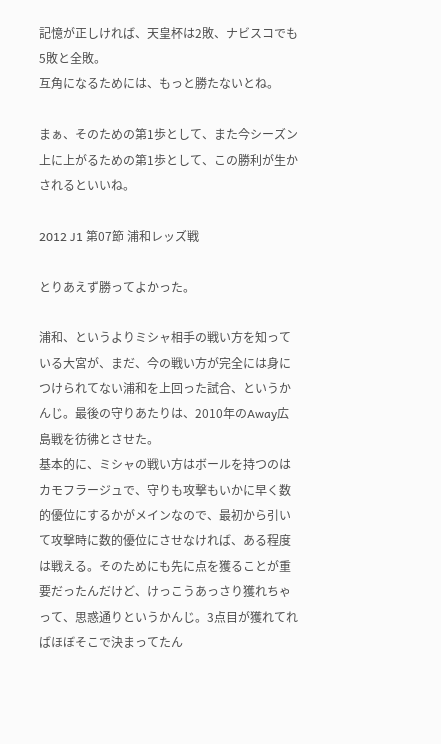記憶が正しければ、天皇杯は2敗、ナビスコでも5敗と全敗。
互角になるためには、もっと勝たないとね。

まぁ、そのための第1歩として、また今シーズン上に上がるための第1歩として、この勝利が生かされるといいね。

2012 J1 第07節 浦和レッズ戦

とりあえず勝ってよかった。

浦和、というよりミシャ相手の戦い方を知っている大宮が、まだ、今の戦い方が完全には身につけられてない浦和を上回った試合、というかんじ。最後の守りあたりは、2010年のAway広島戦を彷彿とさせた。
基本的に、ミシャの戦い方はボールを持つのはカモフラージュで、守りも攻撃もいかに早く数的優位にするかがメインなので、最初から引いて攻撃時に数的優位にさせなければ、ある程度は戦える。そのためにも先に点を獲ることが重要だったんだけど、けっこうあっさり獲れちゃって、思惑通りというかんじ。3点目が獲れてればほぼそこで決まってたん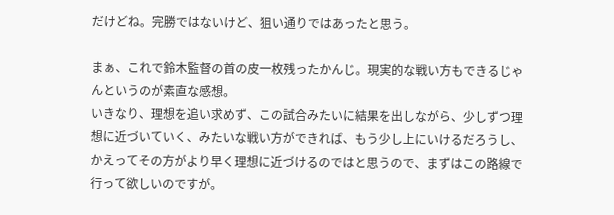だけどね。完勝ではないけど、狙い通りではあったと思う。

まぁ、これで鈴木監督の首の皮一枚残ったかんじ。現実的な戦い方もできるじゃんというのが素直な感想。
いきなり、理想を追い求めず、この試合みたいに結果を出しながら、少しずつ理想に近づいていく、みたいな戦い方ができれば、もう少し上にいけるだろうし、かえってその方がより早く理想に近づけるのではと思うので、まずはこの路線で行って欲しいのですが。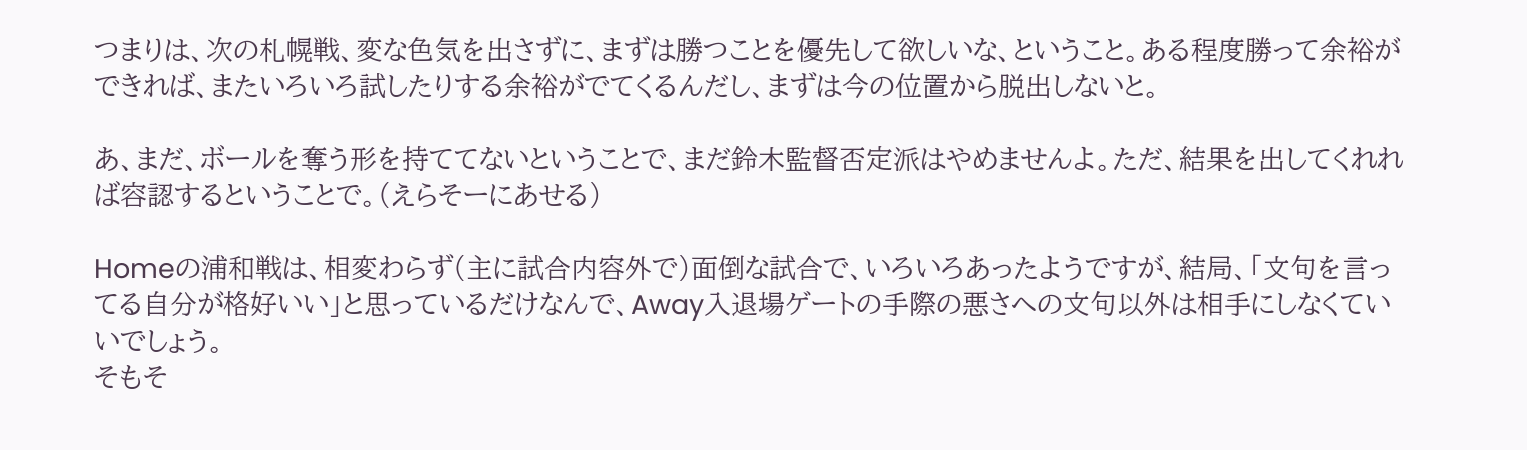つまりは、次の札幌戦、変な色気を出さずに、まずは勝つことを優先して欲しいな、ということ。ある程度勝って余裕ができれば、またいろいろ試したりする余裕がでてくるんだし、まずは今の位置から脱出しないと。

あ、まだ、ボールを奪う形を持ててないということで、まだ鈴木監督否定派はやめませんよ。ただ、結果を出してくれれば容認するということで。(えらそーにあせる)

Homeの浦和戦は、相変わらず(主に試合内容外で)面倒な試合で、いろいろあったようですが、結局、「文句を言ってる自分が格好いい」と思っているだけなんで、Away入退場ゲートの手際の悪さへの文句以外は相手にしなくていいでしょう。
そもそ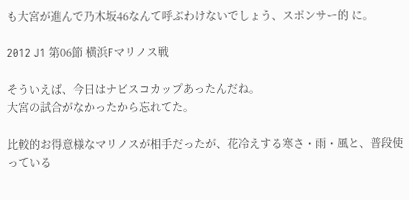も大宮が進んで乃木坂46なんて呼ぶわけないでしょう、スポンサー的 に。

2012 J1 第06節 横浜Fマリノス戦

そういえば、今日はナビスコカップあったんだね。
大宮の試合がなかったから忘れてた。

比較的お得意様なマリノスが相手だったが、花冷えする寒さ・雨・風と、普段使っている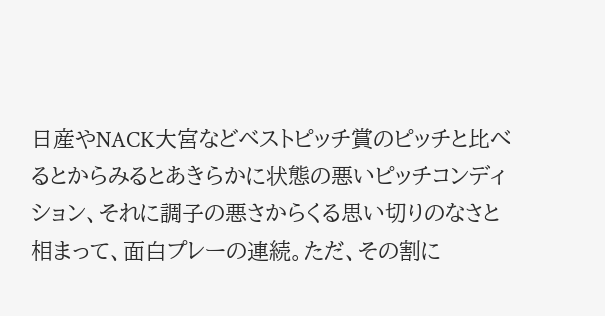日産やNACK大宮などベストピッチ賞のピッチと比べるとからみるとあきらかに状態の悪いピッチコンディション、それに調子の悪さからくる思い切りのなさと相まって、面白プレーの連続。ただ、その割に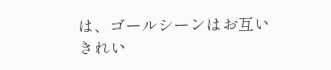は、ゴールシーンはお互いきれい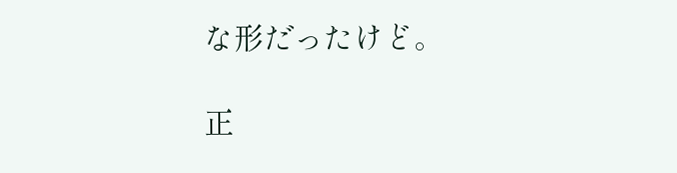な形だったけど。

正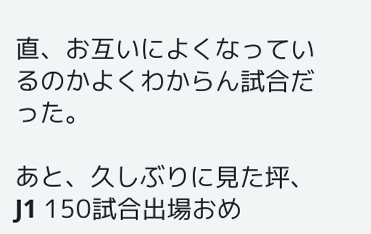直、お互いによくなっているのかよくわからん試合だった。

あと、久しぶりに見た坪、J1 150試合出場おめ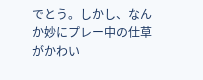でとう。しかし、なんか妙にプレー中の仕草がかわい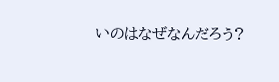いのはなぜなんだろう?